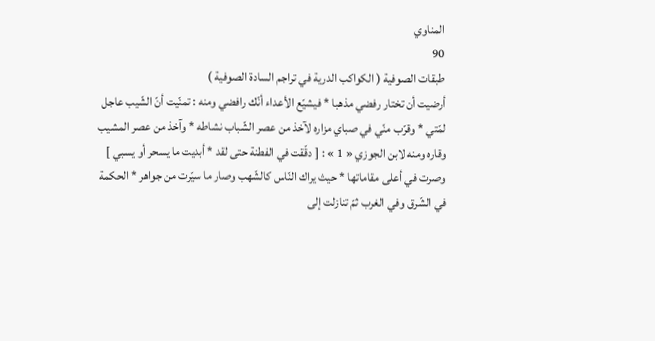المناوي
90
طبقات الصوفية ( الكواكب الدرية في تراجم السادة الصوفية )
أرضيت أن تختار رفضي مذهبا * فيشيّع الأعداء أنّك رافضي ومنه : تمنّيت أنّ الشّيب عاجل لمّتي * وقرّب منّي في صباي مزاره لآخذ من عصر الشّباب نشاطه * وآخذ من عصر المشيب وقاره ومنه لابن الجوزي « 1 » : [ دقّقت في الفطنة حتى لقد * أبديت ما يسحر أو يسبي ] وصرت في أعلى مقاماتها * حيث يراك النّاس كالشّهب وصار ما سيّرت من جواهر * الحكمة في الشّرق وفي الغرب ثمّ تنازلت إلى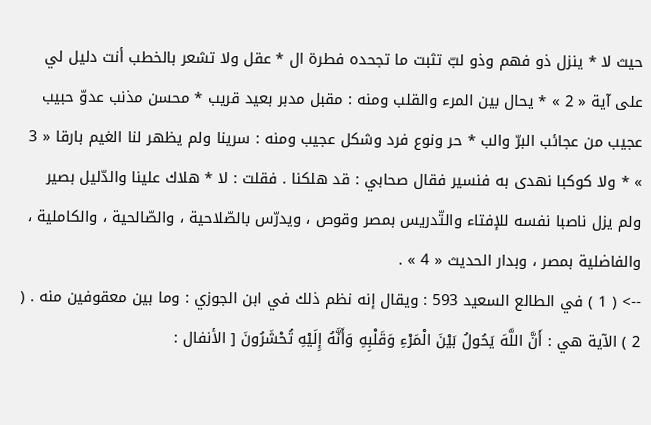حيث لا * ينزل ذو فهم وذو لبّ تثبت ما تجحده فطرة ال * عقل ولا تشعر بالخطب أنت دليل لي على آية « 2 » * يحال بين المرء والقلب ومنه : مقبل مدبر بعيد قريب * محسن مذنب عدوّ حبيب عجيب من عجائب البرّ والب * حر ونوع فرد وشكل عجيب ومنه : سرينا ولم يظهر لنا الغيم بارقا « 3 » * ولا كوكبا نهدى به فنسير فقال صحابي : قد هلكنا . فقلت : لا * هلاك علينا والدّليل بصير ولم يزل ناصبا نفسه للإفتاء والتّدريس بمصر وقوص ، ويدرّس بالصّلاحية ، والصّالحية ، والكاملية ، والفاضلية بمصر ، وبدار الحديث « 4 » .
--> ( 1 ) في الطالع السعيد 593 : ويقال إنه نظم ذلك في ابن الجوزي : وما بين معقوفين منه . ( 2 ) الآية هي : أَنَّ اللَّهَ يَحُولُ بَيْنَ الْمَرْءِ وَقَلْبِهِ وَأَنَّهُ إِلَيْهِ تُحْشَرُونَ [ الأنفال :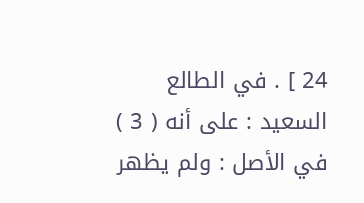24 ] . في الطالع السعيد : على أنه ( 3 ) في الأصل : ولم يظهر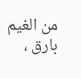من الغيم بارق ،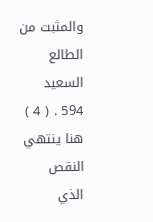والمثبت من الطالع السعيد 594 . ( 4 ) هنا ينتهي النقص الذي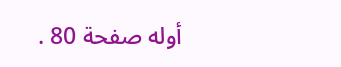أوله صفحة 80 .